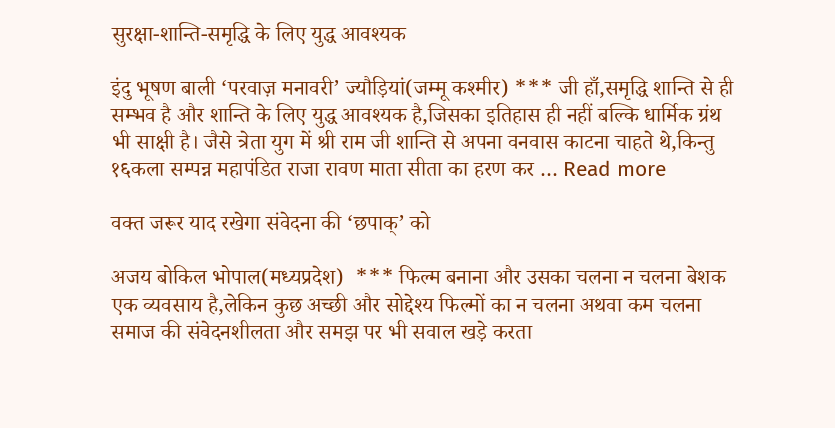सुरक्षा-शान्ति-समृद्धि के लिए युद्ध आवश्यक

इंदु भूषण बाली ‘परवाज़ मनावरी’ ज्यौड़ियां(जम्मू कश्मीर) *** जी हाँ,समृद्धि शान्ति से ही सम्भव है और शान्ति के लिए युद्ध आवश्यक है,जिसका इतिहास ही नहीं बल्कि धार्मिक ग्रंथ भी साक्षी है। जैसे त्रेता युग में श्री राम जी शान्ति से अपना वनवास काटना चाहते थे,किन्तु १६कला सम्पन्न महापंडित राजा रावण माता सीता का हरण कर … Read more

वक्त जरूर याद रखेगा संवेदना की ‘छपाक्’ को

अजय बोकिल भोपाल(मध्यप्रदेश)  *** फिल्म बनाना और उसका चलना न चलना बेशक एक व्यवसाय है,लेकिन कुछ अच्छी और सोद्देश्य फिल्मों का न चलना अथवा कम चलना समाज की संवेदनशीलता और समझ पर भी सवाल खड़े करता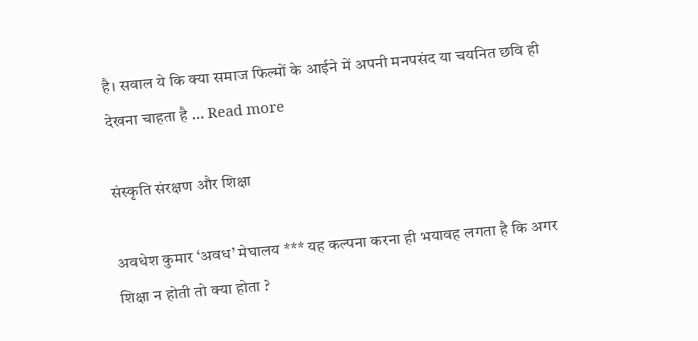है। सवाल ये कि क्या समाज फिल्मों के आईने में अपनी मनपसंद या चयनित छवि ही देखना चाहता है … Read more

संस्कृति संरक्षण और शिक्षा

अवधेश कुमार ‘अवध’ मेघालय *** यह कल्पना करना ही भयावह लगता है कि अगर शिक्षा न होती तो क्या होता ?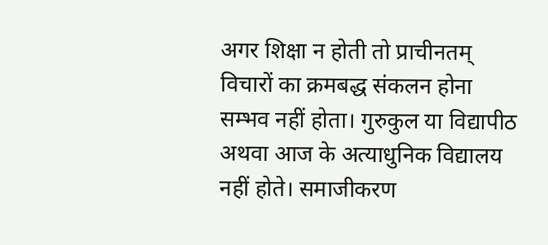अगर शिक्षा न होती तो प्राचीनतम् विचारों का क्रमबद्ध संकलन होना सम्भव नहीं होता। गुरुकुल या विद्यापीठ अथवा आज के अत्याधुनिक विद्यालय नहीं होते। समाजीकरण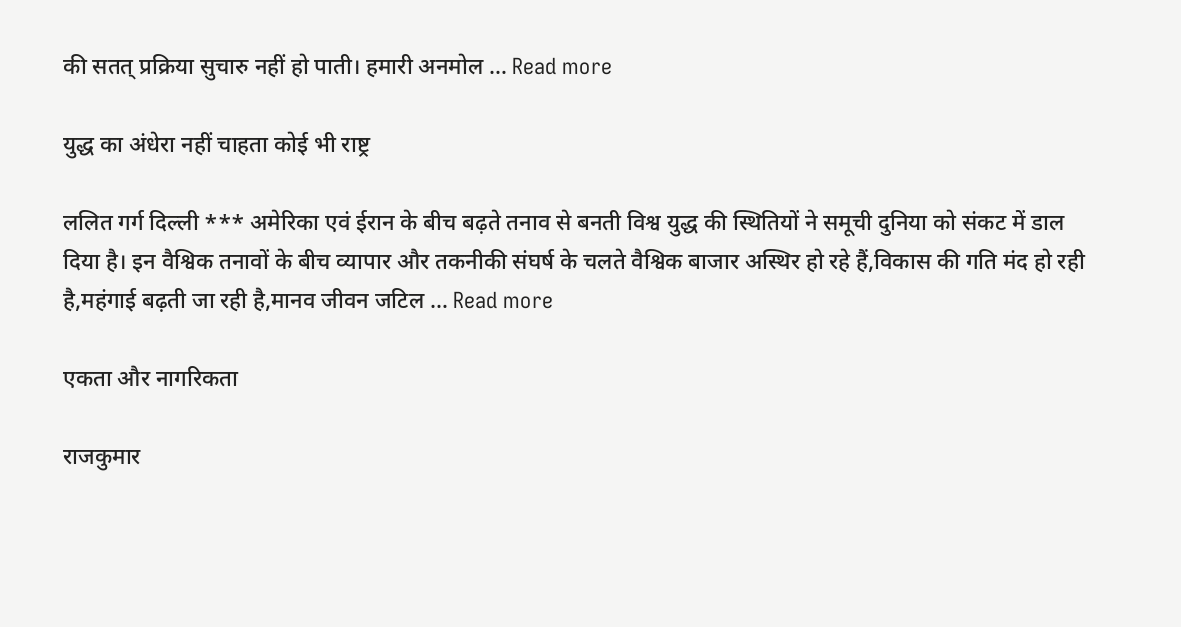की सतत् प्रक्रिया सुचारु नहीं हो पाती। हमारी अनमोल … Read more

युद्ध का अंधेरा नहीं चाहता कोई भी राष्ट्र

ललित गर्ग दिल्ली *** अमेरिका एवं ईरान के बीच बढ़ते तनाव से बनती विश्व युद्ध की स्थितियों ने समूची दुनिया को संकट में डाल दिया है। इन वैश्विक तनावों के बीच व्यापार और तकनीकी संघर्ष के चलते वैश्विक बाजार अस्थिर हो रहे हैं,विकास की गति मंद हो रही है,महंगाई बढ़ती जा रही है,मानव जीवन जटिल … Read more

एकता और नागरिकता

राजकुमार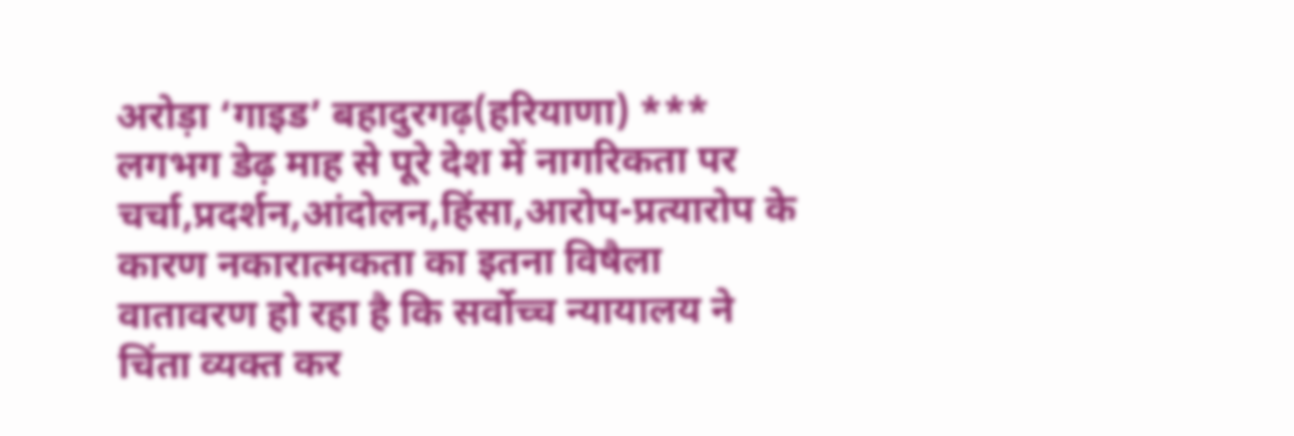अरोड़ा ‘गाइड’ बहादुरगढ़(हरियाणा) *** लगभग डेढ़ माह से पूरे देश में नागरिकता पर चर्चा,प्रदर्शन,आंदोलन,हिंसा,आरोप-प्रत्यारोप के कारण नकारात्मकता का इतना विषैला वातावरण हो रहा है कि सर्वोच्च न्यायालय ने चिंता व्यक्त कर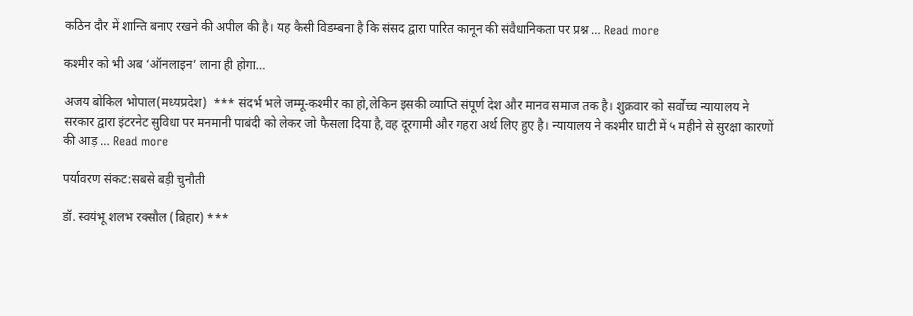कठिन दौर में शान्ति बनाए रखने की अपील की है। यह कैसी विडम्बना है कि संसद द्वारा पारित कानून की संवैधानिकता पर प्रश्न … Read more

कश्मीर को भी अब ‘ऑनलाइन’ लाना ही होगा…

अजय बोकिल भोपाल(मध्यप्रदेश)  *** संदर्भ भले जम्मू-कश्मीर का हो,लेकिन इसकी व्याप्ति संपूर्ण देश और मानव समाज तक है। शुक्रवार को सर्वोच्च न्यायालय ने सरकार द्वारा इंटरनेट सुविधा पर मनमानी पाबंदी को लेकर जो फैसला दिया है,वह दूरगामी और गहरा अर्थ लिए हुए है। न्यायालय ने कश्मीर घाटी में ५ महीने से सुरक्षा कारणों की आड़ … Read more

पर्यावरण संकट:सबसे बड़ी चुनौती

डॉ. स्वयंभू शलभ रक्सौल (बिहार) ***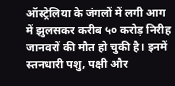ऑस्ट्रेलिया के जंगलों में लगी आग में झुलसकर करीब ५० करोड़ निरीह जानवरों की मौत हो चुकी है। इनमें स्तनधारी पशु, पक्षी और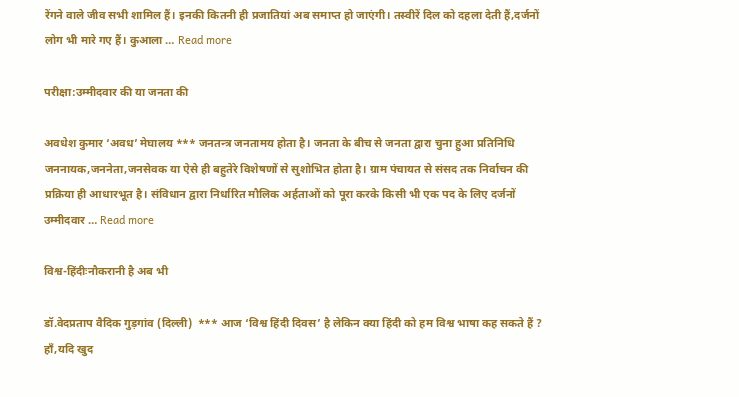रेंगने वाले जीव सभी शामिल हैं। इनकी कितनी ही प्रजातियां अब समाप्त हो जाएंगी। तस्वीरें दिल को दहला देती हैं,दर्जनों लोग भी मारे गए हैं। कुआला … Read more

परीक्षा:उम्मीदवार की या जनता की

अवधेश कुमार ‘अवध’ मेघालय *** जनतन्त्र जनतामय होता है। जनता के बीच से जनता द्वारा चुना हुआ प्रतिनिधि जननायक,जननेता,जनसेवक या ऐसे ही बहुतेरे विशेषणों से सुशोभित होता है। ग्राम पंचायत से संसद तक निर्वाचन की प्रक्रिया ही आधारभूत है। संविधान द्वारा निर्धारित मौलिक अर्हताओं को पूरा करके किसी भी एक पद के लिए दर्जनों उम्मीदवार … Read more

विश्व-हिंदीःनौकरानी है अब भी

डॉ.वेदप्रताप वैदिक गुड़गांव (दिल्ली)  *** आज ‘विश्व हिंदी दिवस’ है लेकिन क्या हिंदी को हम विश्व भाषा कह सकते हैं ? हाँ,यदि खुद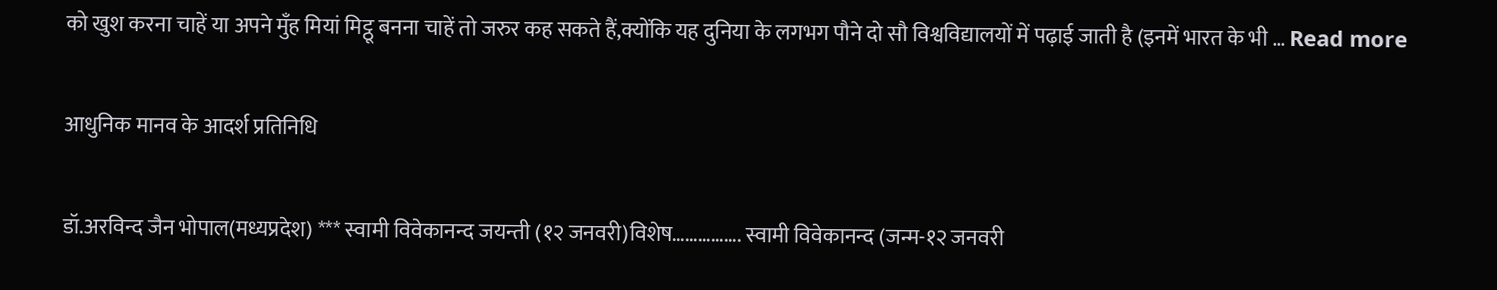को खुश करना चाहें या अपने मुँह मियां मिट्ठू बनना चाहें तो जरुर कह सकते हैं,क्योंकि यह दुनिया के लगभग पौने दो सौ विश्वविद्यालयों में पढ़ाई जाती है (इनमें भारत के भी … Read more

आधुनिक मानव के आदर्श प्रतिनिधि

डॉ.अरविन्द जैन भोपाल(मध्यप्रदेश) *** स्वामी विवेकानन्द जयन्ती (१२ जनवरी)विशेष……………. स्वामी विवेकानन्द (जन्म-१२ जनवरी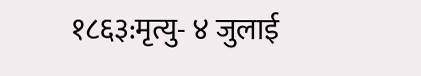१८६३:मृत्यु- ४ जुलाई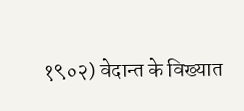१९०२) वेदान्त के विख्यात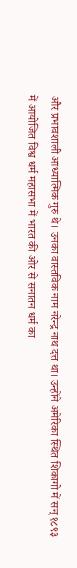और प्रभावशाली आध्यात्मिक गुरु थे। उनका वास्तविक नाम नरेन्द्र नाथ दत्त था। उन्होंने अमेरिका स्थित शिकागो में सन् १८९३ में आयोजित विश्व धर्म महासभा में भारत की ओर से सनातन धर्म का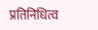प्रतिनिधित्व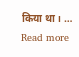किया था। … Read more